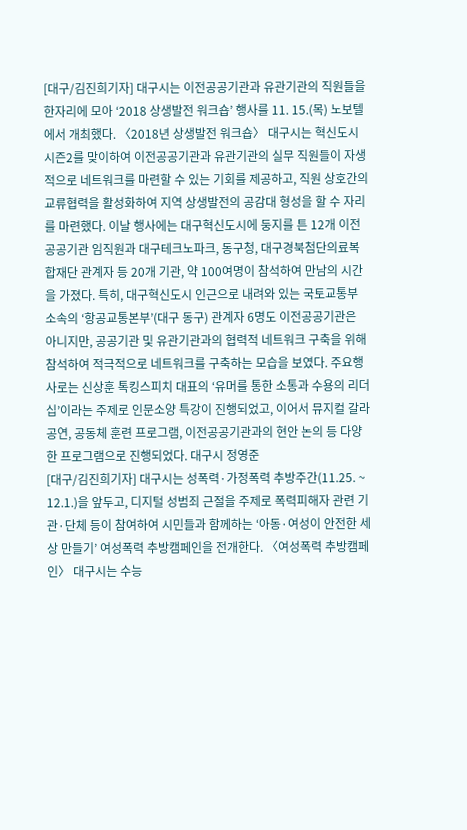[대구/김진희기자] 대구시는 이전공공기관과 유관기관의 직원들을 한자리에 모아 ‘2018 상생발전 워크숍’ 행사를 11. 15.(목) 노보텔에서 개최했다. 〈2018년 상생발전 워크숍〉 대구시는 혁신도시 시즌2를 맞이하여 이전공공기관과 유관기관의 실무 직원들이 자생적으로 네트워크를 마련할 수 있는 기회를 제공하고, 직원 상호간의 교류협력을 활성화하여 지역 상생발전의 공감대 형성을 할 수 자리를 마련했다. 이날 행사에는 대구혁신도시에 둥지를 튼 12개 이전공공기관 임직원과 대구테크노파크, 동구청, 대구경북첨단의료복합재단 관계자 등 20개 기관, 약 100여명이 참석하여 만남의 시간을 가졌다. 특히, 대구혁신도시 인근으로 내려와 있는 국토교통부 소속의 ‘항공교통본부’(대구 동구) 관계자 6명도 이전공공기관은 아니지만, 공공기관 및 유관기관과의 협력적 네트워크 구축을 위해 참석하여 적극적으로 네트워크를 구축하는 모습을 보였다. 주요행사로는 신상훈 톡킹스피치 대표의 ‘유머를 통한 소통과 수용의 리더십’이라는 주제로 인문소양 특강이 진행되었고, 이어서 뮤지컬 갈라 공연, 공동체 훈련 프로그램, 이전공공기관과의 현안 논의 등 다양한 프로그램으로 진행되었다. 대구시 정영준
[대구/김진희기자] 대구시는 성폭력·가정폭력 추방주간(11.25. ~ 12.1.)을 앞두고, 디지털 성범죄 근절을 주제로 폭력피해자 관련 기관·단체 등이 참여하여 시민들과 함께하는 ‘아동·여성이 안전한 세상 만들기’ 여성폭력 추방캠페인을 전개한다. 〈여성폭력 추방캠페인〉 대구시는 수능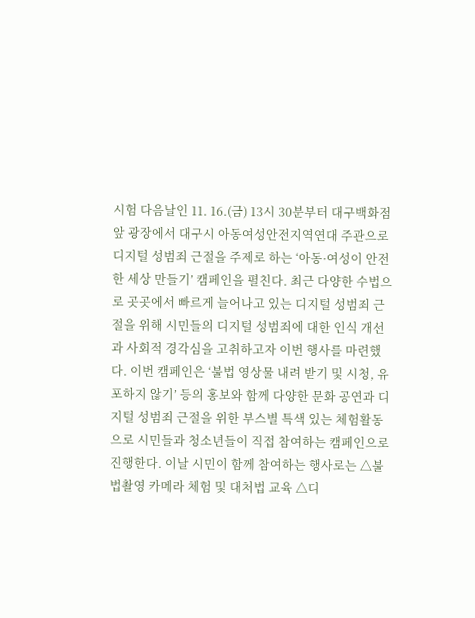시험 다음날인 11. 16.(금) 13시 30분부터 대구백화점 앞 광장에서 대구시 아동여성안전지역연대 주관으로 디지털 성범죄 근절을 주제로 하는 ‘아동·여성이 안전한 세상 만들기’ 캠페인을 펼친다. 최근 다양한 수법으로 곳곳에서 빠르게 늘어나고 있는 디지털 성범죄 근절을 위해 시민들의 디지털 성범죄에 대한 인식 개선과 사회적 경각심을 고취하고자 이번 행사를 마련했다. 이번 캠페인은 ‘불법 영상물 내려 받기 및 시청, 유포하지 않기’ 등의 홍보와 함께 다양한 문화 공연과 디지털 성범죄 근절을 위한 부스별 특색 있는 체험활동으로 시민들과 청소년들이 직접 참여하는 캠페인으로 진행한다. 이날 시민이 함께 참여하는 행사로는 △불법촬영 카메라 체험 및 대처법 교육 △디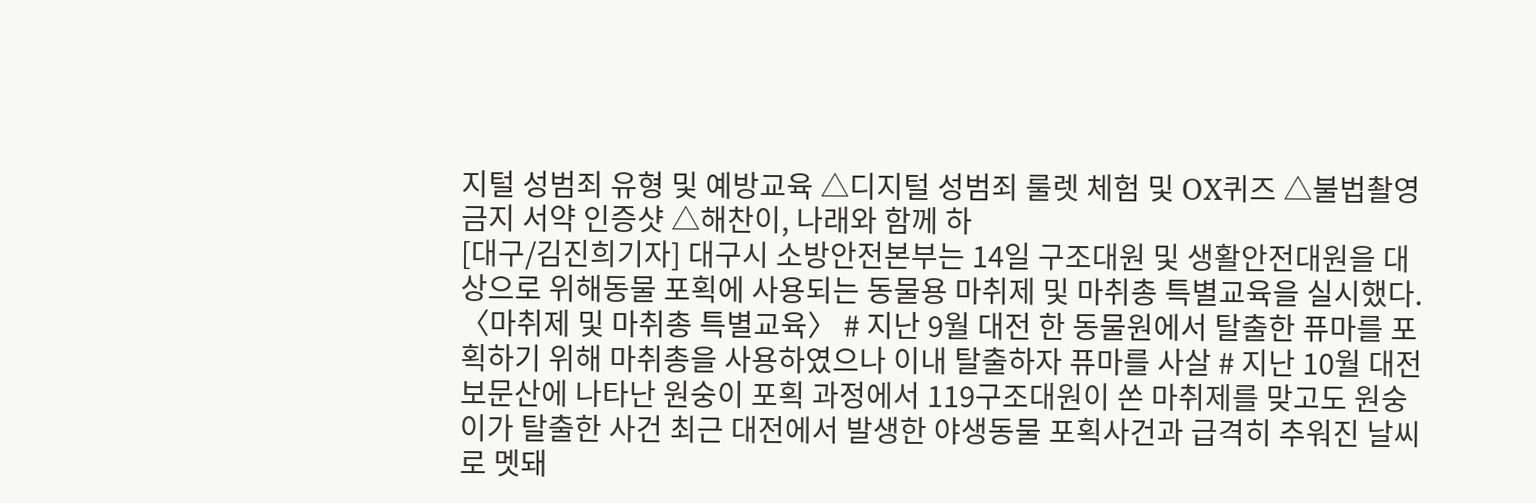지털 성범죄 유형 및 예방교육 △디지털 성범죄 룰렛 체험 및 OX퀴즈 △불법촬영 금지 서약 인증샷 △해찬이, 나래와 함께 하
[대구/김진희기자] 대구시 소방안전본부는 14일 구조대원 및 생활안전대원을 대상으로 위해동물 포획에 사용되는 동물용 마취제 및 마취총 특별교육을 실시했다. 〈마취제 및 마취총 특별교육〉 # 지난 9월 대전 한 동물원에서 탈출한 퓨마를 포획하기 위해 마취총을 사용하였으나 이내 탈출하자 퓨마를 사살 # 지난 10월 대전 보문산에 나타난 원숭이 포획 과정에서 119구조대원이 쏜 마취제를 맞고도 원숭이가 탈출한 사건 최근 대전에서 발생한 야생동물 포획사건과 급격히 추워진 날씨로 멧돼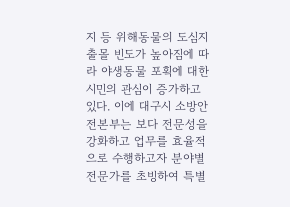지 등 위해동물의 도심지 출몰 빈도가 높아짐에 따라 야생동물 포획에 대한 시민의 관심이 증가하고 있다. 이에 대구시 소방안전본부는 보다 전문성을 강화하고 업무를 효율적으로 수행하고자 분야별 전문가를 초빙하여 특별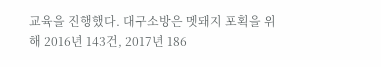교육을 진행했다. 대구소방은 멧돼지 포획을 위해 2016년 143건, 2017년 186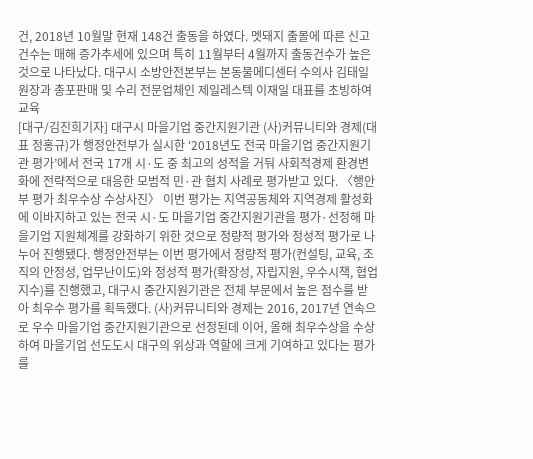건, 2018년 10월말 현재 148건 출동을 하였다. 멧돼지 출몰에 따른 신고건수는 매해 증가추세에 있으며 특히 11월부터 4월까지 출동건수가 높은 것으로 나타났다. 대구시 소방안전본부는 본동물메디센터 수의사 김태일 원장과 총포판매 및 수리 전문업체인 제일레스텍 이재일 대표를 초빙하여교육
[대구/김진희기자] 대구시 마을기업 중간지원기관 (사)커뮤니티와 경제(대표 정홍규)가 행정안전부가 실시한 ‘2018년도 전국 마을기업 중간지원기관 평가’에서 전국 17개 시·도 중 최고의 성적을 거둬 사회적경제 환경변화에 전략적으로 대응한 모범적 민·관 협치 사례로 평가받고 있다. 〈행안부 평가 최우수상 수상사진〉 이번 평가는 지역공동체와 지역경제 활성화에 이바지하고 있는 전국 시·도 마을기업 중간지원기관을 평가·선정해 마을기업 지원체계를 강화하기 위한 것으로 정량적 평가와 정성적 평가로 나누어 진행됐다. 행정안전부는 이번 평가에서 정량적 평가(컨설팅, 교육, 조직의 안정성, 업무난이도)와 정성적 평가(확장성, 자립지원, 우수시책, 협업지수)를 진행했고, 대구시 중간지원기관은 전체 부문에서 높은 점수를 받아 최우수 평가를 획득했다. (사)커뮤니티와 경제는 2016, 2017년 연속으로 우수 마을기업 중간지원기관으로 선정된데 이어, 올해 최우수상을 수상하여 마을기업 선도도시 대구의 위상과 역할에 크게 기여하고 있다는 평가를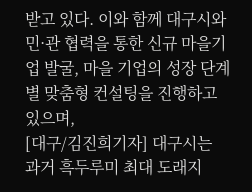받고 있다. 이와 함께 대구시와 민·관 협력을 통한 신규 마을기업 발굴, 마을 기업의 성장 단계별 맞춤형 컨설팅을 진행하고 있으며,
[대구/김진희기자] 대구시는 과거 흑두루미 최대 도래지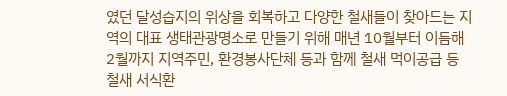였던 달성습지의 위상을 회복하고 다양한 철새들이 찾아드는 지역의 대표 생태관광명소로 만들기 위해 매년 10월부터 이듬해 2월까지 지역주민, 환경봉사단체 등과 함께 철새 먹이공급 등 철새 서식환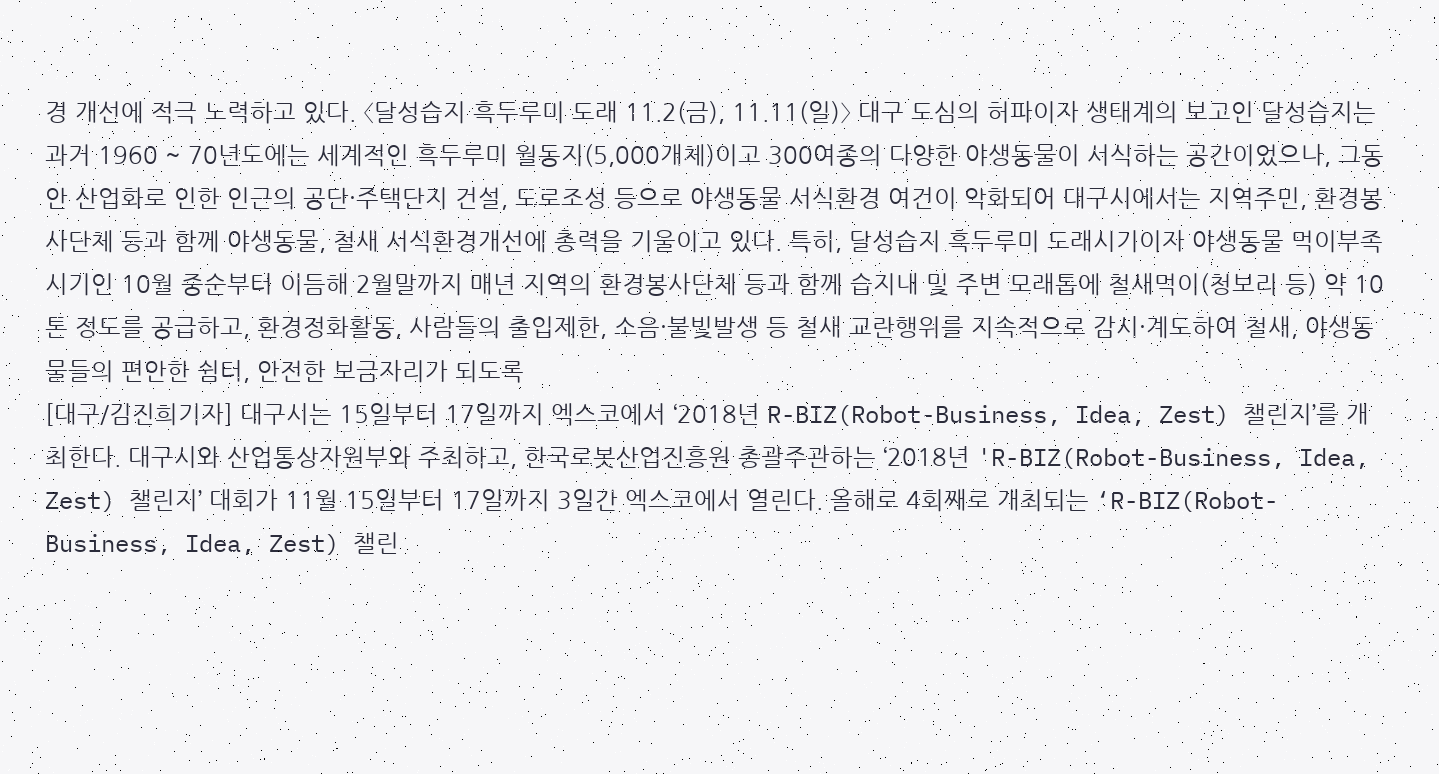경 개선에 적극 노력하고 있다. 〈달성습지 흑두루미 도래 11.2(금), 11.11(일)〉 대구 도심의 허파이자 생태계의 보고인 달성습지는 과거 1960 ~ 70년도에는 세계적인 흑두루미 월동지(5,000개체)이고 300여종의 다양한 야생동물이 서식하는 공간이었으나, 그동안 산업화로 인한 인근의 공단·주택단지 건설, 도로조성 등으로 야생동물 서식환경 여건이 악화되어 대구시에서는 지역주민, 환경봉사단체 등과 함께 야생동물, 철새 서식환경개선에 총력을 기울이고 있다. 특히, 달성습지 흑두루미 도래시기이자 야생동물 먹이부족시기인 10월 중순부터 이듬해 2월말까지 매년 지역의 환경봉사단체 등과 함께 습지내 및 주변 모래톱에 철새먹이(청보리 등) 약 10톤 정도를 공급하고, 환경정화활동, 사람들의 출입제한, 소음·불빛발생 등 철새 교란행위를 지속적으로 감시·계도하여 철새, 야생동물들의 편안한 쉼터, 안전한 보금자리가 되도록
[대구/김진희기자] 대구시는 15일부터 17일까지 엑스코에서 ‘2018년 R-BIZ(Robot-Business, Idea, Zest) 챌린지’를 개최한다. 대구시와 산업통상자원부와 주최하고, 한국로봇산업진흥원 총괄주관하는 ‘2018년 'R-BIZ(Robot-Business, Idea, Zest) 챌린지’ 대회가 11월 15일부터 17일까지 3일간 엑스코에서 열린다. 올해로 4회째로 개최되는 ‘R-BIZ(Robot-Business, Idea, Zest) 챌린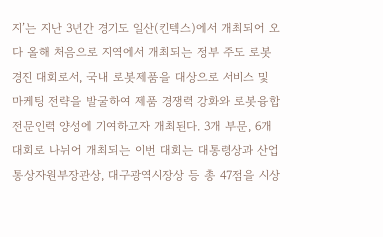지’는 지난 3년간 경기도 일산(킨텍스)에서 개최되어 오다 올해 처음으로 지역에서 개최되는 정부 주도 로봇경진 대회로서, 국내 로봇제품을 대상으로 서비스 및 마케팅 전략을 발굴하여 제품 경쟁력 강화와 로봇융합 전문인력 양성에 기여하고자 개최된다. 3개 부문, 6개 대회로 나뉘어 개최되는 이번 대회는 대통령상과 산업통상자원부장관상, 대구광역시장상 등 총 47점을 시상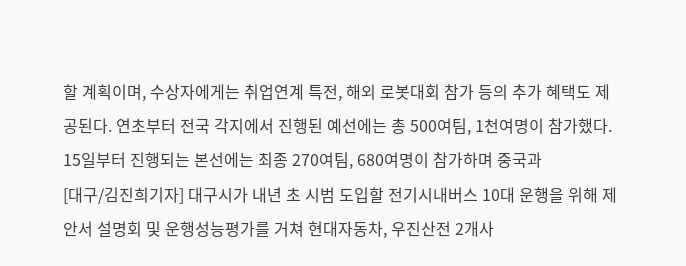할 계획이며, 수상자에게는 취업연계 특전, 해외 로봇대회 참가 등의 추가 혜택도 제공된다. 연초부터 전국 각지에서 진행된 예선에는 총 500여팀, 1천여명이 참가했다. 15일부터 진행되는 본선에는 최종 270여팀, 680여명이 참가하며 중국과
[대구/김진희기자] 대구시가 내년 초 시범 도입할 전기시내버스 10대 운행을 위해 제안서 설명회 및 운행성능평가를 거쳐 현대자동차, 우진산전 2개사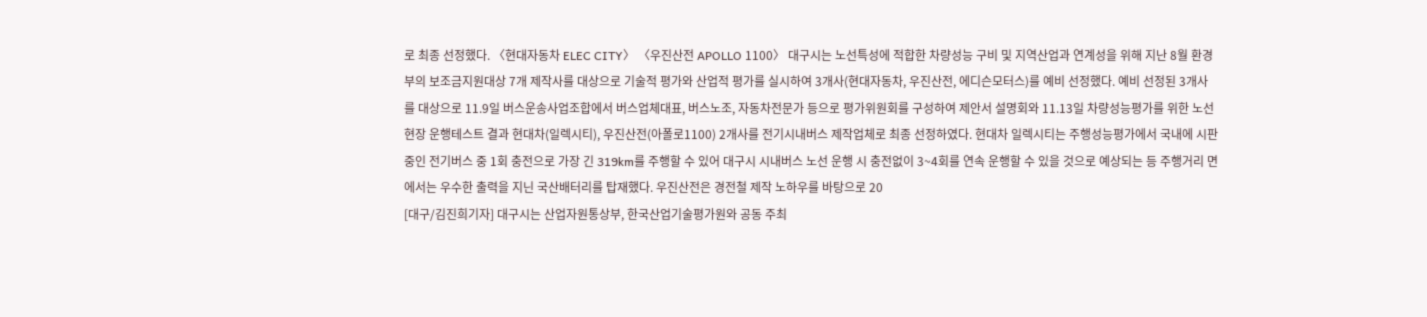로 최종 선정했다. 〈현대자동차 ELEC CITY〉 〈우진산전 APOLLO 1100〉 대구시는 노선특성에 적합한 차량성능 구비 및 지역산업과 연계성을 위해 지난 8월 환경부의 보조금지원대상 7개 제작사를 대상으로 기술적 평가와 산업적 평가를 실시하여 3개사(현대자동차, 우진산전, 에디슨모터스)를 예비 선정했다. 예비 선정된 3개사를 대상으로 11.9일 버스운송사업조합에서 버스업체대표, 버스노조, 자동차전문가 등으로 평가위원회를 구성하여 제안서 설명회와 11.13일 차량성능평가를 위한 노선현장 운행테스트 결과 현대차(일렉시티), 우진산전(아폴로1100) 2개사를 전기시내버스 제작업체로 최종 선정하였다. 현대차 일렉시티는 주행성능평가에서 국내에 시판중인 전기버스 중 1회 충전으로 가장 긴 319km를 주행할 수 있어 대구시 시내버스 노선 운행 시 충전없이 3~4회를 연속 운행할 수 있을 것으로 예상되는 등 주행거리 면에서는 우수한 출력을 지닌 국산배터리를 탑재했다. 우진산전은 경전철 제작 노하우를 바탕으로 20
[대구/김진희기자] 대구시는 산업자원통상부, 한국산업기술평가원와 공동 주최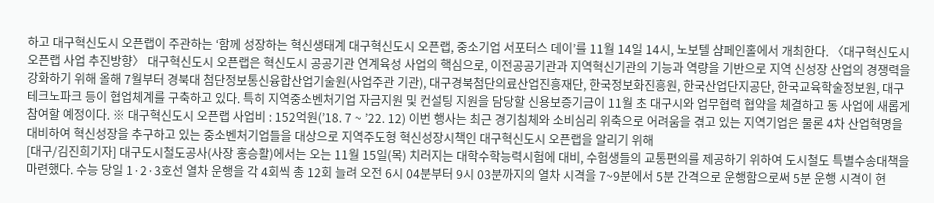하고 대구혁신도시 오픈랩이 주관하는 ‘함께 성장하는 혁신생태계 대구혁신도시 오픈랩, 중소기업 서포터스 데이’를 11월 14일 14시, 노보텔 샴페인홀에서 개최한다. 〈대구혁신도시 오픈랩 사업 추진방향〉 대구혁신도시 오픈랩은 혁신도시 공공기관 연계육성 사업의 핵심으로, 이전공공기관과 지역혁신기관의 기능과 역량을 기반으로 지역 신성장 산업의 경쟁력을 강화하기 위해 올해 7월부터 경북대 첨단정보통신융합산업기술원(사업주관 기관), 대구경북첨단의료산업진흥재단, 한국정보화진흥원, 한국산업단지공단, 한국교육학술정보원, 대구테크노파크 등이 협업체계를 구축하고 있다. 특히 지역중소벤처기업 자금지원 및 컨설팅 지원을 담당할 신용보증기금이 11월 초 대구시와 업무협력 협약을 체결하고 동 사업에 새롭게 참여할 예정이다. ※ 대구혁신도시 오픈랩 사업비 : 152억원(’18. 7 ~ ’22. 12) 이번 행사는 최근 경기침체와 소비심리 위축으로 어려움을 겪고 있는 지역기업은 물론 4차 산업혁명을 대비하여 혁신성장을 추구하고 있는 중소벤처기업들을 대상으로 지역주도형 혁신성장시책인 대구혁신도시 오픈랩을 알리기 위해
[대구/김진희기자] 대구도시철도공사(사장 홍승활)에서는 오는 11월 15일(목) 치러지는 대학수학능력시험에 대비, 수험생들의 교통편의를 제공하기 위하여 도시철도 특별수송대책을 마련했다. 수능 당일 1·2·3호선 열차 운행을 각 4회씩 총 12회 늘려 오전 6시 04분부터 9시 03분까지의 열차 시격을 7~9분에서 5분 간격으로 운행함으로써 5분 운행 시격이 현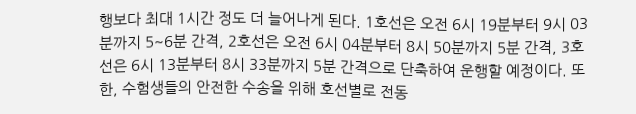행보다 최대 1시간 정도 더 늘어나게 된다. 1호선은 오전 6시 19분부터 9시 03분까지 5~6분 간격, 2호선은 오전 6시 04분부터 8시 50분까지 5분 간격, 3호선은 6시 13분부터 8시 33분까지 5분 간격으로 단축하여 운행할 예정이다. 또한, 수험생들의 안전한 수송을 위해 호선별로 전동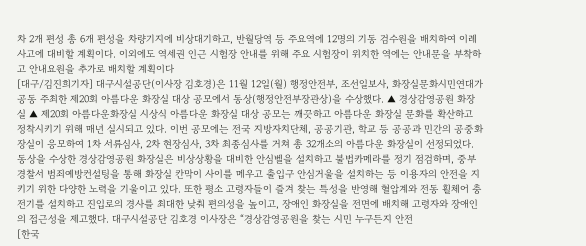차 2개 편성 총 6개 편성을 차량기지에 비상대기하고, 반월당역 등 주요역에 12명의 기동 검수원을 배치하여 이례사고에 대비할 계획이다. 이외에도 역세권 인근 시험장 안내를 위해 주요 시험장이 위치한 역에는 안내문을 부착하고 안내요원을 추가로 배치할 계획이다
[대구/김진희기자] 대구시설공단(이사장 김호경)은 11월 12일(월) 행정안전부, 조선일보사, 화장실문화시민연대가 공동 주최한 제20회 아름다운 화장실 대상 공모에서 동상(행정안전부장관상)을 수상했다. ▲ 경상감영공원 화장실 ▲ 제20회 아름다운화장실 시상식 아름다운 화장실 대상 공모는 깨끗하고 아름다운 화장실 문화를 확산하고 정착시키기 위해 매년 실시되고 있다. 이번 공모에는 전국 지방자치단체, 공공기관, 학교 등 공공과 민간의 공중화장실이 응모하여 1차 서류심사, 2차 현장심사, 3차 최종심사를 거쳐 총 32개소의 아름다운 화장실이 선정되었다. 동상을 수상한 경상감영공원 화장실은 비상상황을 대비한 안심벨을 설치하고 불법카메라를 정기 점검하며, 중부경찰서 범죄예방컨설팅을 통해 화장실 칸막이 사이를 메우고 출입구 안심거울을 설치하는 등 이용자의 안전을 지키기 위한 다양한 노력을 기울이고 있다. 또한 평소 고령자들이 즐겨 찾는 특성을 반영해 혈압계와 전동 휠체어 충전기를 설치하고 진입로의 경사를 최대한 낮춰 편의성을 높이고, 장애인 화장실을 전면에 배치해 고령자와 장애인의 접근성을 제고했다. 대구시설공단 김호경 이사장은 “경상감영공원을 찾는 시민 누구든지 안전
[한국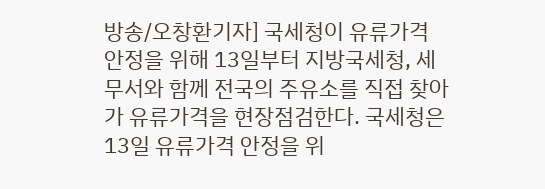방송/오창환기자] 국세청이 유류가격 안정을 위해 13일부터 지방국세청, 세무서와 함께 전국의 주유소를 직접 찾아가 유류가격을 현장점검한다. 국세청은 13일 유류가격 안정을 위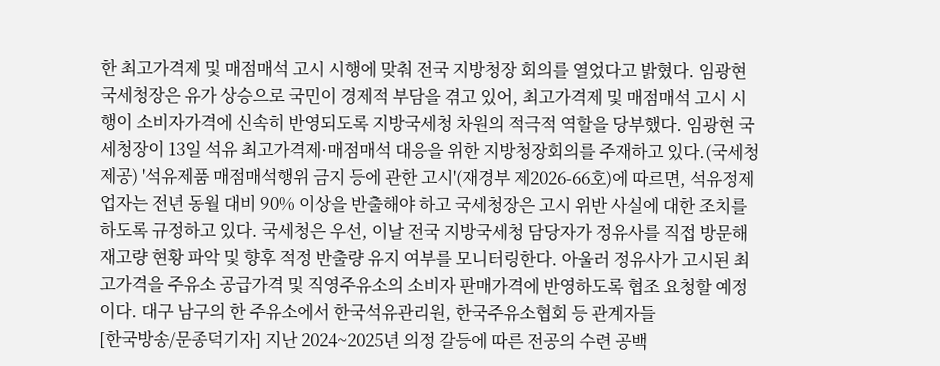한 최고가격제 및 매점매석 고시 시행에 맞춰 전국 지방청장 회의를 열었다고 밝혔다. 임광현 국세청장은 유가 상승으로 국민이 경제적 부담을 겪고 있어, 최고가격제 및 매점매석 고시 시행이 소비자가격에 신속히 반영되도록 지방국세청 차원의 적극적 역할을 당부했다. 임광현 국세청장이 13일 석유 최고가격제·매점매석 대응을 위한 지방청장회의를 주재하고 있다.(국세청 제공) '석유제품 매점매석행위 금지 등에 관한 고시'(재경부 제2026-66호)에 따르면, 석유정제업자는 전년 동월 대비 90% 이상을 반출해야 하고 국세청장은 고시 위반 사실에 대한 조치를 하도록 규정하고 있다. 국세청은 우선, 이날 전국 지방국세청 담당자가 정유사를 직접 방문해 재고량 현황 파악 및 향후 적정 반출량 유지 여부를 모니터링한다. 아울러 정유사가 고시된 최고가격을 주유소 공급가격 및 직영주유소의 소비자 판매가격에 반영하도록 협조 요청할 예정이다. 대구 남구의 한 주유소에서 한국석유관리원, 한국주유소협회 등 관계자들
[한국방송/문종덕기자] 지난 2024~2025년 의정 갈등에 따른 전공의 수련 공백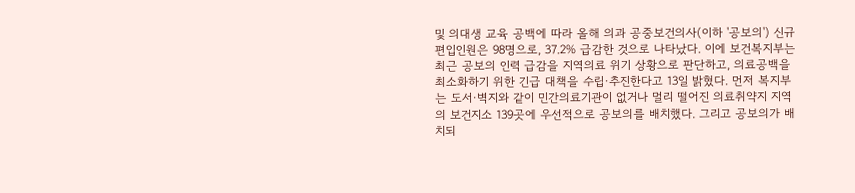및 의대생 교육 공백에 따라 올해 의과 공중보건의사(이하 '공보의') 신규 편입인원은 98명으로, 37.2% 급감한 것으로 나타났다. 이에 보건복지부는 최근 공보의 인력 급감을 지역의료 위기 상황으로 판단하고, 의료공백을 최소화하기 위한 긴급 대책을 수립·추진한다고 13일 밝혔다. 먼저 복지부는 도서·벽지와 같이 민간의료기관이 없거나 멀리 떨어진 의료취약지 지역의 보건지소 139곳에 우선적으로 공보의를 배치했다. 그리고 공보의가 배치되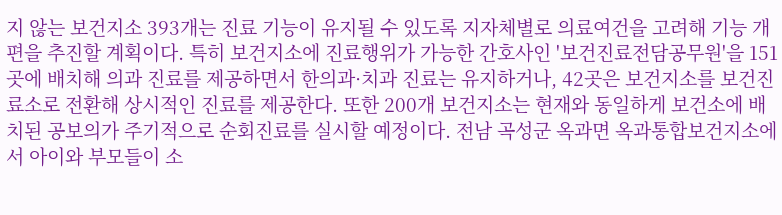지 않는 보건지소 393개는 진료 기능이 유지될 수 있도록 지자체별로 의료여건을 고려해 기능 개편을 추진할 계획이다. 특히 보건지소에 진료행위가 가능한 간호사인 '보건진료전담공무원'을 151곳에 배치해 의과 진료를 제공하면서 한의과·치과 진료는 유지하거나, 42곳은 보건지소를 보건진료소로 전환해 상시적인 진료를 제공한다. 또한 200개 보건지소는 현재와 동일하게 보건소에 배치된 공보의가 주기적으로 순회진료를 실시할 예정이다. 전남 곡성군 옥과면 옥과통합보건지소에서 아이와 부모들이 소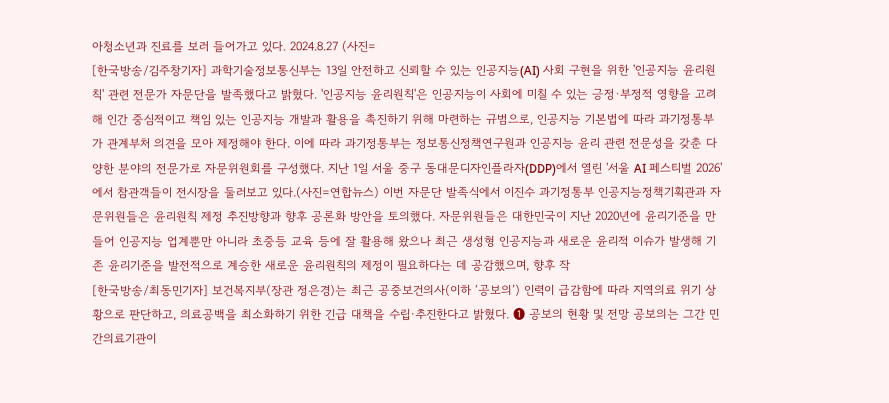아청소년과 진료를 보러 들어가고 있다. 2024.8.27 (사진=
[한국방송/김주창기자] 과학기술정보통신부는 13일 안전하고 신뢰할 수 있는 인공지능(AI) 사회 구현을 위한 '인공지능 윤리원칙' 관련 전문가 자문단을 발족했다고 밝혔다. '인공지능 윤리원칙'은 인공지능이 사회에 미칠 수 있는 긍정·부정적 영향을 고려해 인간 중심적이고 책임 있는 인공지능 개발과 활용을 촉진하기 위해 마련하는 규범으로, 인공지능 기본법에 따라 과기정통부가 관계부처 의견을 모아 제정해야 한다. 이에 따라 과기정통부는 정보통신정책연구원과 인공지능 윤리 관련 전문성을 갖춘 다양한 분야의 전문가로 자문위원회를 구성했다. 지난 1일 서울 중구 동대문디자인플라자(DDP)에서 열린 '서울 AI 페스티벌 2026'에서 참관객들이 전시장을 둘러보고 있다.(사진=연합뉴스) 이번 자문단 발족식에서 이진수 과기정통부 인공지능정책기획관과 자문위원들은 윤리원칙 제정 추진방향과 향후 공론화 방안을 토의했다. 자문위원들은 대한민국이 지난 2020년에 윤리기준을 만들어 인공지능 업계뿐만 아니라 초중등 교육 등에 잘 활용해 왔으나 최근 생성형 인공지능과 새로운 윤리적 이슈가 발생해 기존 윤리기준을 발전적으로 계승한 새로운 윤리원칙의 제정이 필요하다는 데 공감했으며, 향후 작
[한국방송/최동민기자] 보건복지부(장관 정은경)는 최근 공중보건의사(이하 ‘공보의’) 인력이 급감함에 따라 지역의료 위기 상황으로 판단하고, 의료공백을 최소화하기 위한 긴급 대책을 수립·추진한다고 밝혔다. ➊ 공보의 현황 및 전망 공보의는 그간 민간의료기관이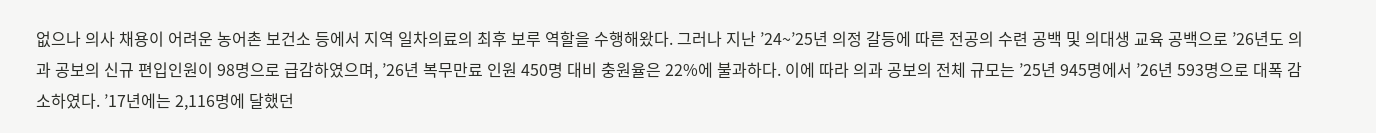없으나 의사 채용이 어려운 농어촌 보건소 등에서 지역 일차의료의 최후 보루 역할을 수행해왔다. 그러나 지난 ’24~’25년 의정 갈등에 따른 전공의 수련 공백 및 의대생 교육 공백으로 ’26년도 의과 공보의 신규 편입인원이 98명으로 급감하였으며, ’26년 복무만료 인원 450명 대비 충원율은 22%에 불과하다. 이에 따라 의과 공보의 전체 규모는 ’25년 945명에서 ’26년 593명으로 대폭 감소하였다. ’17년에는 2,116명에 달했던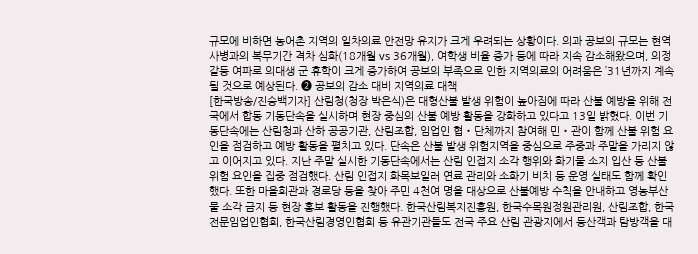규모에 비하면 농어촌 지역의 일차의료 안전망 유지가 크게 우려되는 상황이다. 의과 공보의 규모는 현역사병과의 복무기간 격차 심화(18개월 vs 36개월), 여학생 비율 증가 등에 따라 지속 감소해왔으며, 의정 갈등 여파로 의대생 군 휴학이 크게 증가하여 공보의 부족으로 인한 지역의료의 어려움은 ’31년까지 계속될 것으로 예상된다. ➋ 공보의 감소 대비 지역의료 대책
[한국방송/진승백기자] 산림청(청장 박은식)은 대형산불 발생 위험이 높아짐에 따라 산불 예방을 위해 전국에서 합동 기동단속을 실시하며 현장 중심의 산불 예방 활동을 강화하고 있다고 13일 밝혔다. 이번 기동단속에는 산림청과 산하 공공기관, 산림조합, 임업인 협・단체까지 참여해 민・관이 함께 산불 위험 요인을 점검하고 예방 활동을 펼치고 있다. 단속은 산불 발생 위험지역을 중심으로 주중과 주말을 가리지 않고 이어지고 있다. 지난 주말 실시한 기동단속에서는 산림 인접지 소각 행위와 화기물 소지 입산 등 산불 위험 요인을 집중 점검했다. 산림 인접지 화목보일러 연료 관리와 소화기 비치 등 운영 실태도 함께 확인했다. 또한 마을회관과 경로당 등을 찾아 주민 4천여 명을 대상으로 산불예방 수칙을 안내하고 영농부산물 소각 금지 등 현장 홍보 활동을 진행했다. 한국산림복지진흥원, 한국수목원정원관리원, 산림조합, 한국전문임업인협회, 한국산림경영인협회 등 유관기관들도 전국 주요 산림 관광지에서 등산객과 탐방객을 대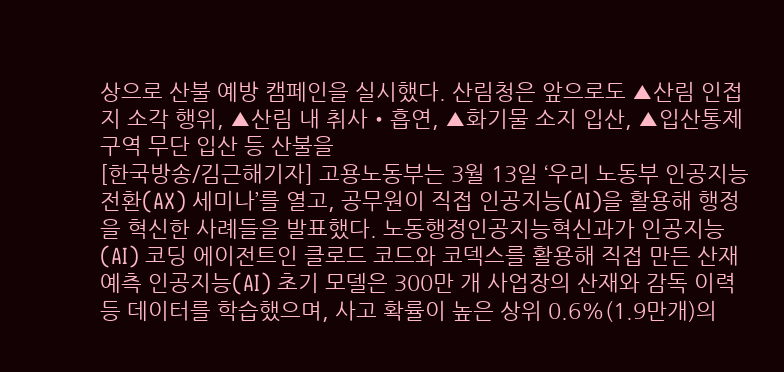상으로 산불 예방 캠페인을 실시했다. 산림청은 앞으로도 ▲산림 인접지 소각 행위, ▲산림 내 취사・흡연, ▲화기물 소지 입산, ▲입산통제구역 무단 입산 등 산불을
[한국방송/김근해기자] 고용노동부는 3월 13일 ‘우리 노동부 인공지능 전환(AX) 세미나’를 열고, 공무원이 직접 인공지능(AI)을 활용해 행정을 혁신한 사례들을 발표했다. 노동행정인공지능혁신과가 인공지능(AI) 코딩 에이전트인 클로드 코드와 코덱스를 활용해 직접 만든 산재 예측 인공지능(AI) 초기 모델은 300만 개 사업장의 산재와 감독 이력 등 데이터를 학습했으며, 사고 확률이 높은 상위 0.6%(1.9만개)의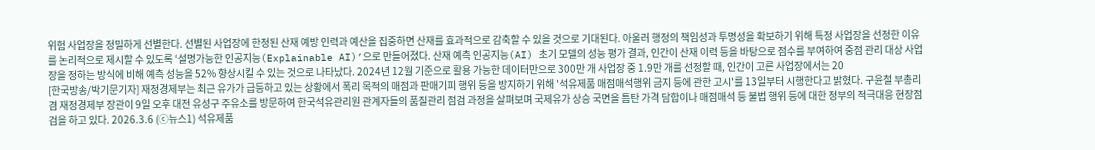위험 사업장을 정밀하게 선별한다. 선별된 사업장에 한정된 산재 예방 인력과 예산을 집중하면 산재를 효과적으로 감축할 수 있을 것으로 기대된다. 아울러 행정의 책임성과 투명성을 확보하기 위해 특정 사업장을 선정한 이유를 논리적으로 제시할 수 있도록 ‘설명가능한 인공지능(Explainable AI)’으로 만들어졌다. 산재 예측 인공지능(AI) 초기 모델의 성능 평가 결과, 인간이 산재 이력 등을 바탕으로 점수를 부여하여 중점 관리 대상 사업장을 정하는 방식에 비해 예측 성능을 52% 향상시킬 수 있는 것으로 나타났다. 2024년 12월 기준으로 활용 가능한 데이터만으로 300만 개 사업장 중 1.9만 개를 선정할 때, 인간이 고른 사업장에서는 20
[한국방송/박기문기자] 재정경제부는 최근 유가가 급등하고 있는 상황에서 폭리 목적의 매점과 판매기피 행위 등을 방지하기 위해 '석유제품 매점매석행위 금지 등에 관한 고시'를 13일부터 시행한다고 밝혔다. 구윤철 부총리 겸 재정경제부 장관이 9일 오후 대전 유성구 주유소를 방문하여 한국석유관리원 관계자들의 품질관리 점검 과정을 살펴보며 국제유가 상승 국면을 틈탄 가격 담합이나 매점매석 등 불법 행위 등에 대한 정부의 적극대응 현장점검을 하고 있다. 2026.3.6 (ⓒ뉴스1) 석유제품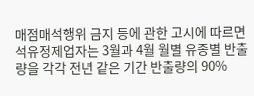매점매석행위 금지 등에 관한 고시에 따르면 석유정제업자는 3월과 4월 월별 유종별 반출량을 각각 전년 같은 기간 반출량의 90%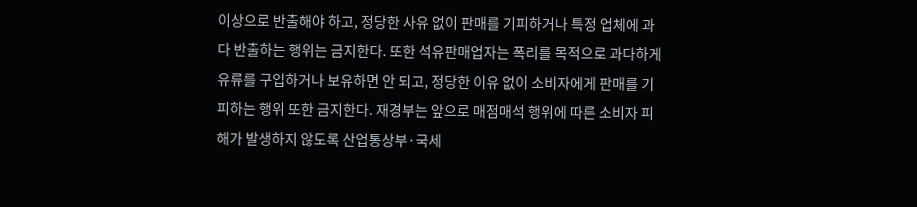이상으로 반출해야 하고, 정당한 사유 없이 판매를 기피하거나 특정 업체에 과다 반출하는 행위는 금지한다. 또한 석유판매업자는 폭리를 목적으로 과다하게 유류를 구입하거나 보유하면 안 되고, 정당한 이유 없이 소비자에게 판매를 기피하는 행위 또한 금지한다. 재경부는 앞으로 매점매석 행위에 따른 소비자 피해가 발생하지 않도록 산업통상부·국세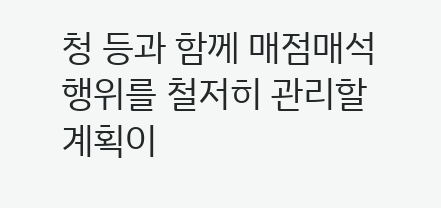청 등과 함께 매점매석 행위를 철저히 관리할 계획이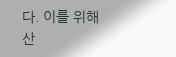다. 이를 위해 산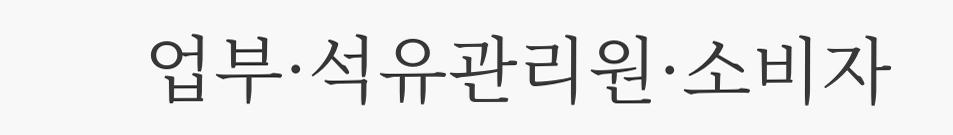업부·석유관리원·소비자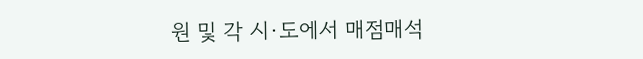원 및 각 시·도에서 매점매석